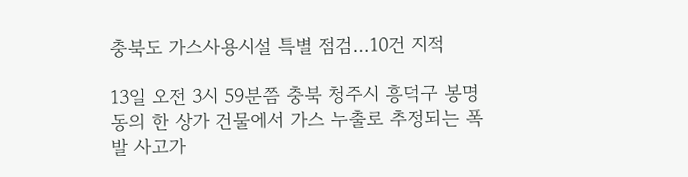충북도 가스사용시설 특별 점검…10건 지적

13일 오전 3시 59분쯤 충북 청주시 흥덕구 봉명동의 한 상가 건물에서 가스 누출로 추정되는 폭발 사고가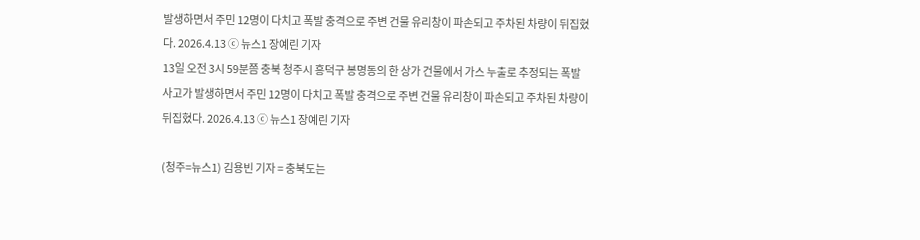발생하면서 주민 12명이 다치고 폭발 충격으로 주변 건물 유리창이 파손되고 주차된 차량이 뒤집혔다. 2026.4.13 ⓒ 뉴스1 장예린 기자
13일 오전 3시 59분쯤 충북 청주시 흥덕구 봉명동의 한 상가 건물에서 가스 누출로 추정되는 폭발 사고가 발생하면서 주민 12명이 다치고 폭발 충격으로 주변 건물 유리창이 파손되고 주차된 차량이 뒤집혔다. 2026.4.13 ⓒ 뉴스1 장예린 기자

(청주=뉴스1) 김용빈 기자 = 충북도는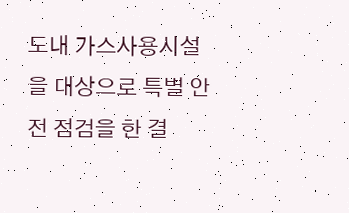도내 가스사용시설을 대상으로 특별 안전 점검을 한 결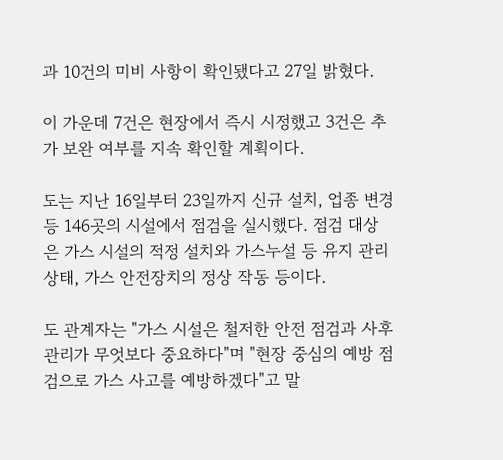과 10건의 미비 사항이 확인됐다고 27일 밝혔다.

이 가운데 7건은 현장에서 즉시 시정했고 3건은 추가 보완 여부를 지속 확인할 계획이다.

도는 지난 16일부터 23일까지 신규 설치, 업종 변경 등 146곳의 시설에서 점검을 실시했다. 점검 대상은 가스 시설의 적정 설치와 가스누설 등 유지 관리 상태, 가스 안전장치의 정상 작동 등이다.

도 관계자는 "가스 시설은 철저한 안전 점검과 사후 관리가 무엇보다 중요하다"며 "현장 중심의 예방 점검으로 가스 사고를 예방하겠다"고 말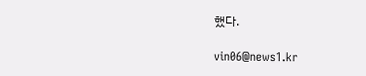했다.

vin06@news1.kr